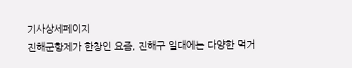기사상세페이지
진해군항제가 한창인 요즘, 진해구 일대에는 다양한 먹거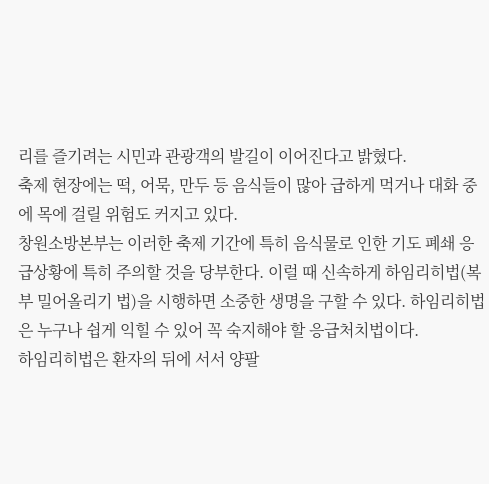리를 즐기려는 시민과 관광객의 발길이 이어진다고 밝혔다.
축제 현장에는 떡, 어묵, 만두 등 음식들이 많아 급하게 먹거나 대화 중에 목에 걸릴 위험도 커지고 있다.
창원소방본부는 이러한 축제 기간에 특히 음식물로 인한 기도 폐쇄 응급상황에 특히 주의할 것을 당부한다. 이럴 때 신속하게 하임리히법(복부 밀어올리기 법)을 시행하면 소중한 생명을 구할 수 있다. 하임리히법은 누구나 쉽게 익힐 수 있어 꼭 숙지해야 할 응급처치법이다.
하임리히법은 환자의 뒤에 서서 양팔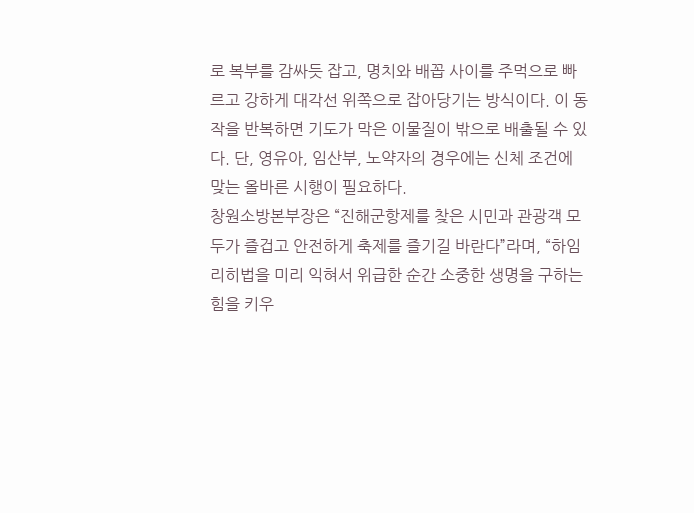로 복부를 감싸듯 잡고, 명치와 배꼽 사이를 주먹으로 빠르고 강하게 대각선 위쪽으로 잡아당기는 방식이다. 이 동작을 반복하면 기도가 막은 이물질이 밖으로 배출될 수 있다. 단, 영유아, 임산부, 노약자의 경우에는 신체 조건에 맞는 올바른 시행이 필요하다.
창원소방본부장은 “진해군항제를 찾은 시민과 관광객 모두가 즐겁고 안전하게 축제를 즐기길 바란다”라며, “하임리히법을 미리 익혀서 위급한 순간 소중한 생명을 구하는 힘을 키우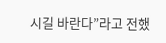시길 바란다”라고 전했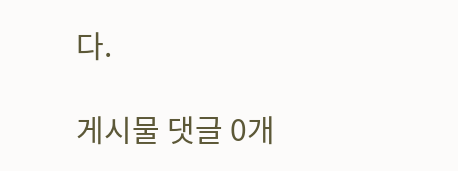다.

게시물 댓글 0개